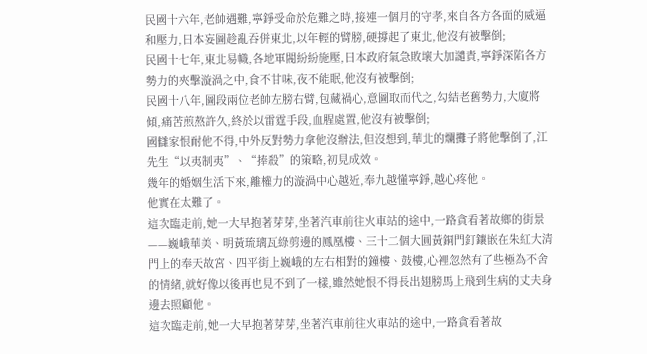民國十六年,老帥遇難,寧錚受命於危難之時,接連一個月的守孝,來自各方各面的威逼和壓力,日本妄圖趁亂吞併東北,以年輕的臂膀,硬撐起了東北,他沒有被擊倒;
民國十七年,東北易幟,各地軍閥紛紛施壓,日本政府氣急敗壞大加譴責,寧錚深陷各方勢力的夾擊漩渦之中,食不甘味,夜不能眠,他沒有被擊倒;
民國十八年,圖段兩位老帥左膀右臂,包藏禍心,意圖取而代之,勾結老舊勢力,大廈將傾,痛苦煎熬許久,終於以雷霆手段,血腥處置,他沒有被擊倒;
國讎家恨耐他不得,中外反對勢力拿他沒辦法,但沒想到,華北的爛攤子將他擊倒了,江先生“以夷制夷”、“捧殺”的策略,初見成效。
幾年的婚姻生活下來,離權力的漩渦中心越近,奉九越懂寧錚,越心疼他。
他實在太難了。
這次臨走前,她一大早抱著芽芽,坐著汽車前往火車站的途中,一路貪看著故鄉的街景——巍峨華美、明黃琉璃瓦綠剪邊的鳳凰樓、三十二個大圓黃銅門釘鑲嵌在朱紅大清門上的奉天故宮、四平街上巍峨的左右相對的鐘樓、鼓樓,心裡忽然有了些極為不舍的情緒,就好像以後再也見不到了一樣,雖然她恨不得長出翅膀馬上飛到生病的丈夫身邊去照顧他。
這次臨走前,她一大早抱著芽芽,坐著汽車前往火車站的途中,一路貪看著故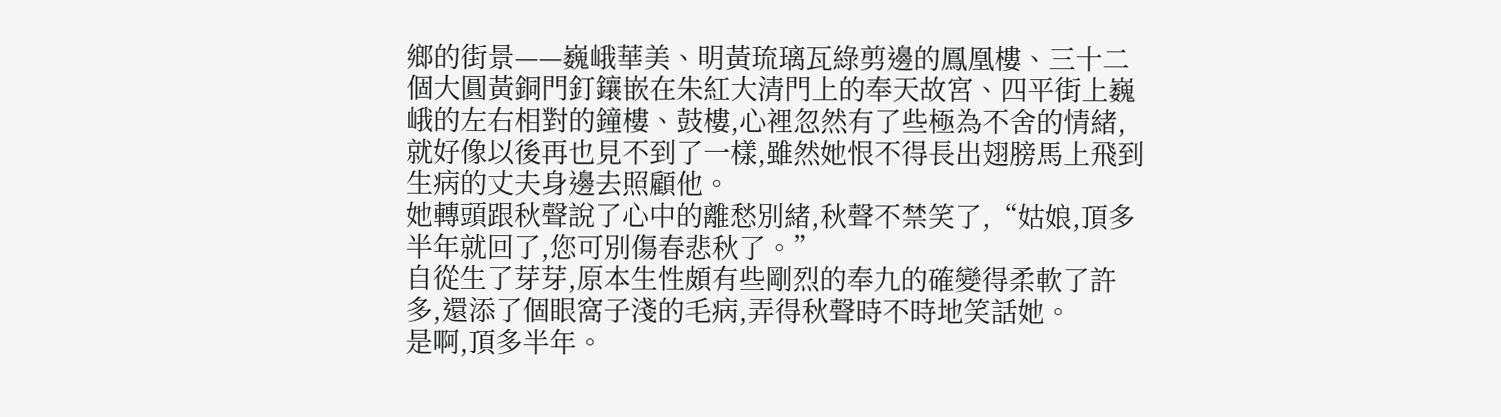鄉的街景——巍峨華美、明黃琉璃瓦綠剪邊的鳳凰樓、三十二個大圓黃銅門釘鑲嵌在朱紅大清門上的奉天故宮、四平街上巍峨的左右相對的鐘樓、鼓樓,心裡忽然有了些極為不舍的情緒,就好像以後再也見不到了一樣,雖然她恨不得長出翅膀馬上飛到生病的丈夫身邊去照顧他。
她轉頭跟秋聲說了心中的離愁別緒,秋聲不禁笑了,“姑娘,頂多半年就回了,您可別傷春悲秋了。”
自從生了芽芽,原本生性頗有些剛烈的奉九的確變得柔軟了許多,還添了個眼窩子淺的毛病,弄得秋聲時不時地笑話她。
是啊,頂多半年。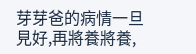芽芽爸的病情一旦見好,再將養將養,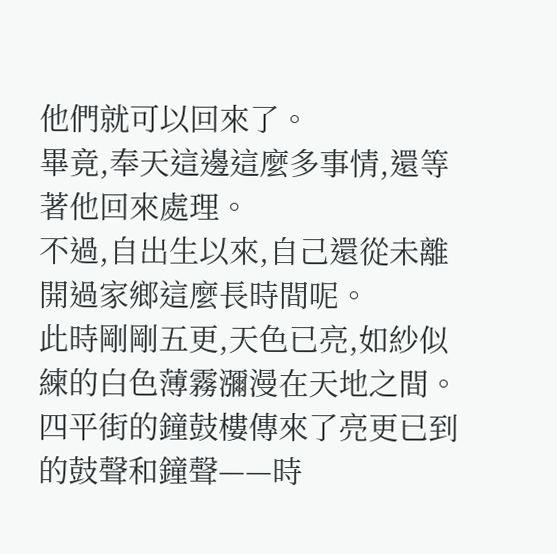他們就可以回來了。
畢竟,奉天這邊這麼多事情,還等著他回來處理。
不過,自出生以來,自己還從未離開過家鄉這麼長時間呢。
此時剛剛五更,天色已亮,如紗似練的白色薄霧瀰漫在天地之間。
四平街的鐘鼓樓傳來了亮更已到的鼓聲和鐘聲——時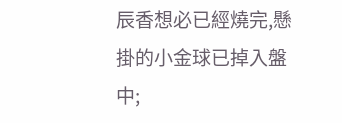辰香想必已經燒完,懸掛的小金球已掉入盤中;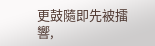更鼓隨即先被擂響,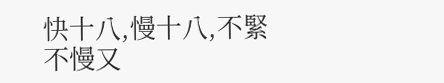快十八,慢十八,不緊不慢又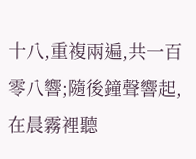十八,重複兩遍,共一百零八響;隨後鐘聲響起,在晨霧裡聽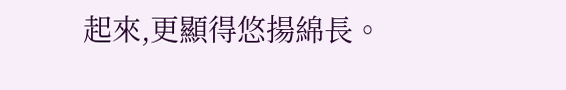起來,更顯得悠揚綿長。